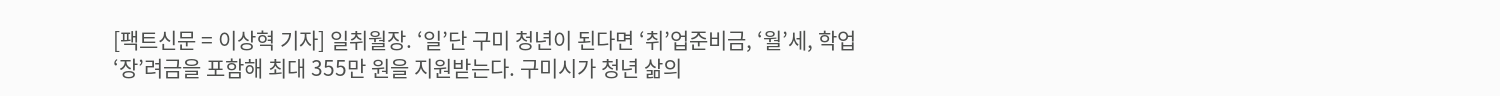[팩트신문 = 이상혁 기자] 일취월장. ‘일’단 구미 청년이 된다면 ‘취’업준비금, ‘월’세, 학업‘장’려금을 포함해 최대 355만 원을 지원받는다. 구미시가 청년 삶의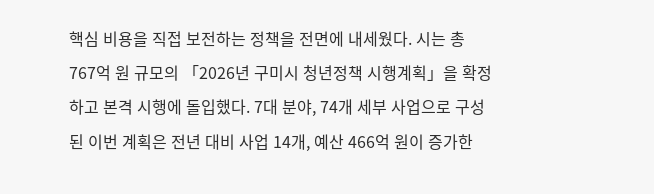핵심 비용을 직접 보전하는 정책을 전면에 내세웠다. 시는 총 767억 원 규모의 「2026년 구미시 청년정책 시행계획」을 확정하고 본격 시행에 돌입했다. 7대 분야, 74개 세부 사업으로 구성된 이번 계획은 전년 대비 사업 14개, 예산 466억 원이 증가한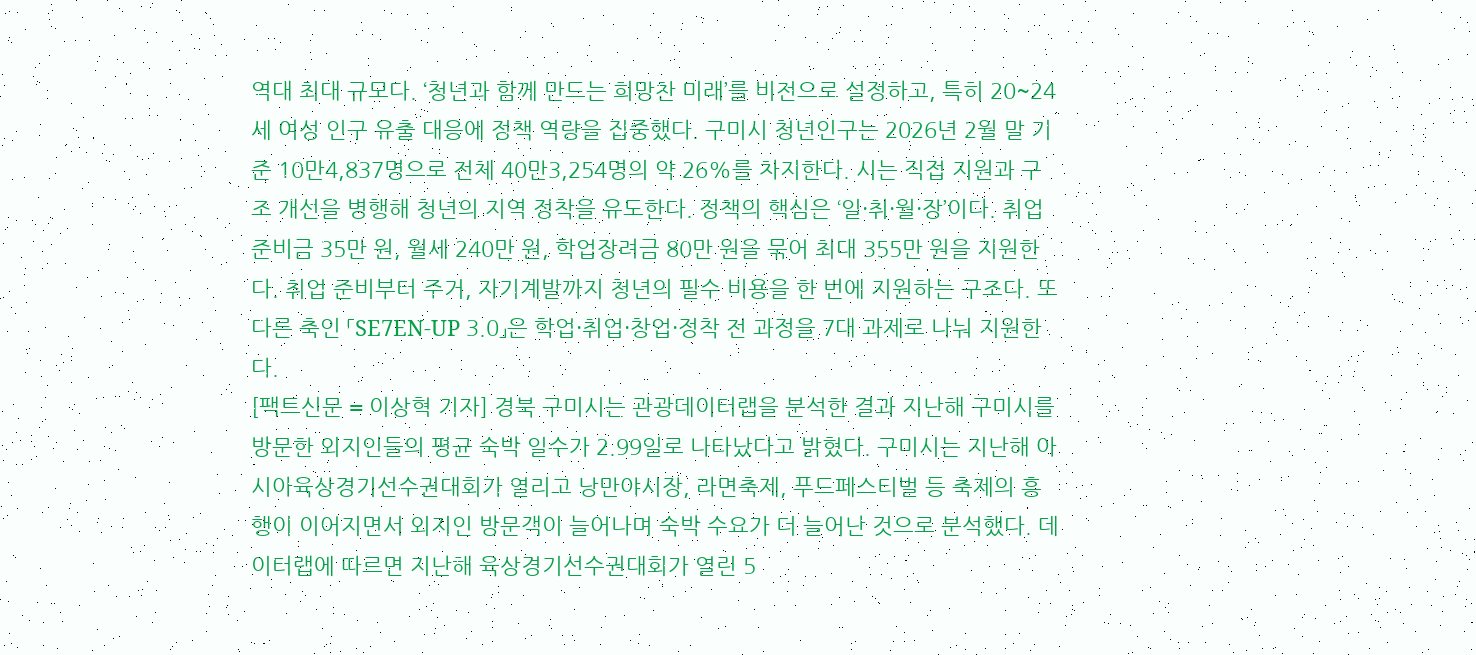역대 최대 규모다. ‘청년과 함께 만드는 희망찬 미래’를 비전으로 설정하고, 특히 20~24세 여성 인구 유출 대응에 정책 역량을 집중했다. 구미시 청년인구는 2026년 2월 말 기준 10만4,837명으로 전체 40만3,254명의 약 26%를 차지한다. 시는 직접 지원과 구조 개선을 병행해 청년의 지역 정착을 유도한다. 정책의 핵심은 ‘일·취·월·장’이다. 취업준비금 35만 원, 월세 240만 원, 학업장려금 80만 원을 묶어 최대 355만 원을 지원한다. 취업 준비부터 주거, 자기계발까지 청년의 필수 비용을 한 번에 지원하는 구조다. 또 다른 축인 「SE7EN-UP 3.0」은 학업·취업·창업·정착 전 과정을 7대 과제로 나눠 지원한다.
[팩트신문 = 이상혁 기자] 경북 구미시는 관광데이터랩을 분석한 결과 지난해 구미시를 방문한 외지인들의 평균 숙박 일수가 2.99일로 나타났다고 밝혔다. 구미시는 지난해 아시아육상경기선수권대회가 열리고 낭만야시장, 라면축제, 푸드페스티벌 등 축제의 흥행이 이어지면서 외지인 방문객이 늘어나며 숙박 수요가 더 늘어난 것으로 분석했다. 데이터랩에 따르면 지난해 육상경기선수권대회가 열린 5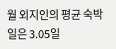월 외지인의 평균 숙박일은 3.05일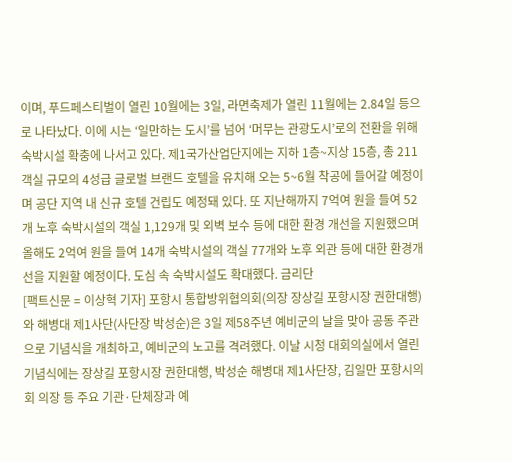이며, 푸드페스티벌이 열린 10월에는 3일, 라면축제가 열린 11월에는 2.84일 등으로 나타났다. 이에 시는 ‘일만하는 도시’를 넘어 ‘머무는 관광도시’로의 전환을 위해 숙박시설 확충에 나서고 있다. 제1국가산업단지에는 지하 1층~지상 15층, 총 211객실 규모의 4성급 글로벌 브랜드 호텔을 유치해 오는 5~6월 착공에 들어갈 예정이며 공단 지역 내 신규 호텔 건립도 예정돼 있다. 또 지난해까지 7억여 원을 들여 52개 노후 숙박시설의 객실 1,129개 및 외벽 보수 등에 대한 환경 개선을 지원했으며 올해도 2억여 원을 들여 14개 숙박시설의 객실 77개와 노후 외관 등에 대한 환경개선을 지원할 예정이다. 도심 속 숙박시설도 확대했다. 금리단
[팩트신문 = 이상혁 기자] 포항시 통합방위협의회(의장 장상길 포항시장 권한대행)와 해병대 제1사단(사단장 박성순)은 3일 제58주년 예비군의 날을 맞아 공동 주관으로 기념식을 개최하고, 예비군의 노고를 격려했다. 이날 시청 대회의실에서 열린 기념식에는 장상길 포항시장 권한대행, 박성순 해병대 제1사단장, 김일만 포항시의회 의장 등 주요 기관·단체장과 예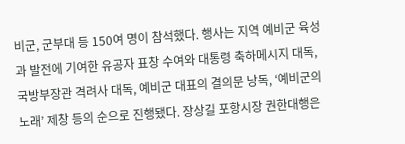비군, 군부대 등 150여 명이 참석했다. 행사는 지역 예비군 육성과 발전에 기여한 유공자 표창 수여와 대통령 축하메시지 대독, 국방부장관 격려사 대독, 예비군 대표의 결의문 낭독, ‘예비군의 노래’ 제창 등의 순으로 진행됐다. 장상길 포항시장 권한대행은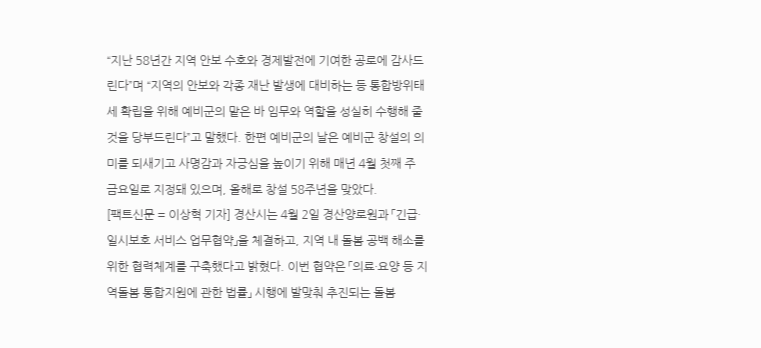“지난 58년간 지역 안보 수호와 경제발전에 기여한 공로에 감사드린다”며 “지역의 안보와 각종 재난 발생에 대비하는 등 통합방위태세 확립을 위해 예비군의 맡은 바 임무와 역할을 성실히 수행해 줄 것을 당부드린다”고 말했다. 한편 예비군의 날은 예비군 창설의 의미를 되새기고 사명감과 자긍심을 높이기 위해 매년 4월 첫째 주 금요일로 지정돼 있으며, 올해로 창설 58주년을 맞았다.
[팩트신문 = 이상혁 기자] 경산시는 4월 2일 경산양로원과 「긴급·일시보호 서비스 업무협약」을 체결하고, 지역 내 돌봄 공백 해소를 위한 협력체계를 구축했다고 밝혔다. 이번 협약은 「의료·요양 등 지역돌봄 통합지원에 관한 법률」 시행에 발맞춰 추진되는 돌봄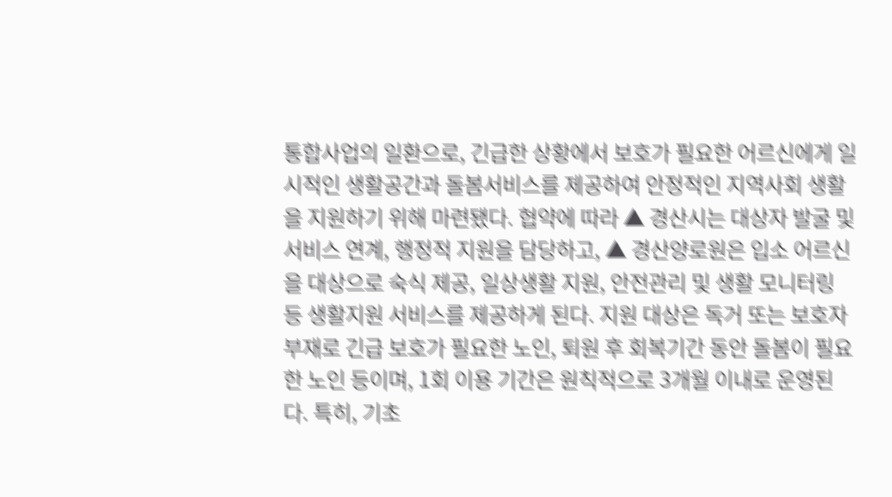통합사업의 일환으로, 긴급한 상황에서 보호가 필요한 어르신에게 일시적인 생활공간과 돌봄서비스를 제공하여 안정적인 지역사회 생활을 지원하기 위해 마련됐다. 협약에 따라 ▲ 경산시는 대상자 발굴 및 서비스 연계, 행정적 지원을 담당하고, ▲ 경산양로원은 입소 어르신을 대상으로 숙식 제공, 일상생활 지원, 안전관리 및 생활 모니터링 등 생활지원 서비스를 제공하게 된다. 지원 대상은 독거 또는 보호자 부재로 긴급 보호가 필요한 노인, 퇴원 후 회복기간 동안 돌봄이 필요한 노인 등이며, 1회 이용 기간은 원칙적으로 3개월 이내로 운영된다. 특히, 기초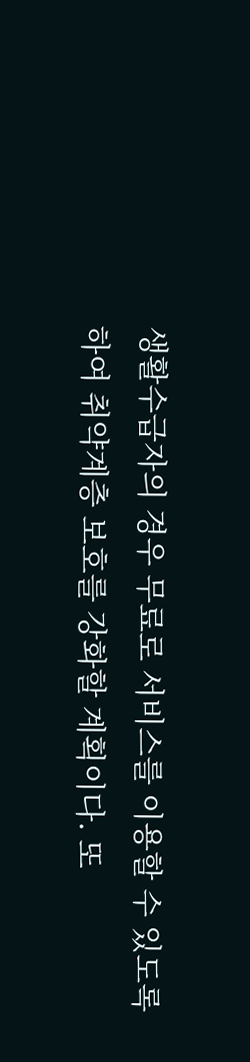생활수급자의 경우 무료로 서비스를 이용할 수 있도록 하여 취약계층 보호를 강화할 계획이다. 또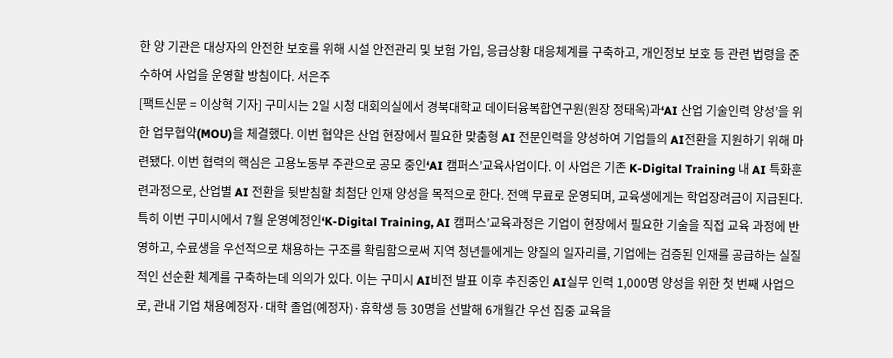한 양 기관은 대상자의 안전한 보호를 위해 시설 안전관리 및 보험 가입, 응급상황 대응체계를 구축하고, 개인정보 보호 등 관련 법령을 준수하여 사업을 운영할 방침이다. 서은주
[팩트신문 = 이상혁 기자] 구미시는 2일 시청 대회의실에서 경북대학교 데이터융복합연구원(원장 정태옥)과‘AI 산업 기술인력 양성’을 위한 업무협약(MOU)을 체결했다. 이번 협약은 산업 현장에서 필요한 맞춤형 AI 전문인력을 양성하여 기업들의 AI전환을 지원하기 위해 마련됐다. 이번 협력의 핵심은 고용노동부 주관으로 공모 중인‘AI 캠퍼스’교육사업이다. 이 사업은 기존 K-Digital Training 내 AI 특화훈련과정으로, 산업별 AI 전환을 뒷받침할 최첨단 인재 양성을 목적으로 한다. 전액 무료로 운영되며, 교육생에게는 학업장려금이 지급된다. 특히 이번 구미시에서 7월 운영예정인‘K-Digital Training, AI 캠퍼스’교육과정은 기업이 현장에서 필요한 기술을 직접 교육 과정에 반영하고, 수료생을 우선적으로 채용하는 구조를 확림함으로써 지역 청년들에게는 양질의 일자리를, 기업에는 검증된 인재를 공급하는 실질적인 선순환 체계를 구축하는데 의의가 있다. 이는 구미시 AI비전 발표 이후 추진중인 AI실무 인력 1,000명 양성을 위한 첫 번째 사업으로, 관내 기업 채용예정자·대학 졸업(예정자)·휴학생 등 30명을 선발해 6개월간 우선 집중 교육을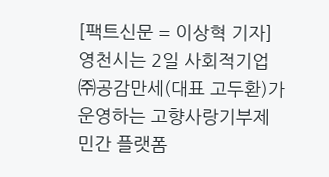[팩트신문 = 이상혁 기자] 영천시는 2일 사회적기업 ㈜공감만세(대표 고두환)가 운영하는 고향사랑기부제 민간 플랫폼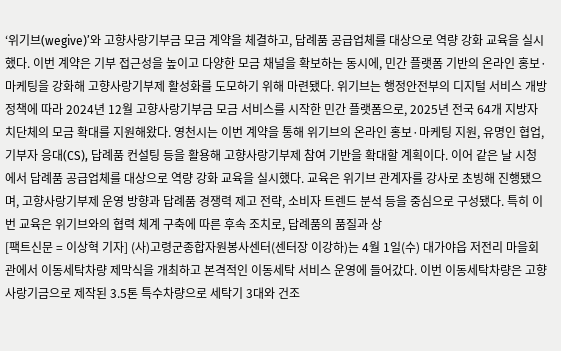‘위기브(wegive)’와 고향사랑기부금 모금 계약을 체결하고, 답례품 공급업체를 대상으로 역량 강화 교육을 실시했다. 이번 계약은 기부 접근성을 높이고 다양한 모금 채널을 확보하는 동시에, 민간 플랫폼 기반의 온라인 홍보·마케팅을 강화해 고향사랑기부제 활성화를 도모하기 위해 마련됐다. 위기브는 행정안전부의 디지털 서비스 개방 정책에 따라 2024년 12월 고향사랑기부금 모금 서비스를 시작한 민간 플랫폼으로, 2025년 전국 64개 지방자치단체의 모금 확대를 지원해왔다. 영천시는 이번 계약을 통해 위기브의 온라인 홍보·마케팅 지원, 유명인 협업, 기부자 응대(CS), 답례품 컨설팅 등을 활용해 고향사랑기부제 참여 기반을 확대할 계획이다. 이어 같은 날 시청에서 답례품 공급업체를 대상으로 역량 강화 교육을 실시했다. 교육은 위기브 관계자를 강사로 초빙해 진행됐으며, 고향사랑기부제 운영 방향과 답례품 경쟁력 제고 전략, 소비자 트렌드 분석 등을 중심으로 구성됐다. 특히 이번 교육은 위기브와의 협력 체계 구축에 따른 후속 조치로, 답례품의 품질과 상
[팩트신문 = 이상혁 기자] (사)고령군종합자원봉사센터(센터장 이강하)는 4월 1일(수) 대가야읍 저전리 마을회관에서 이동세탁차량 제막식을 개최하고 본격적인 이동세탁 서비스 운영에 들어갔다. 이번 이동세탁차량은 고향사랑기금으로 제작된 3.5톤 특수차량으로 세탁기 3대와 건조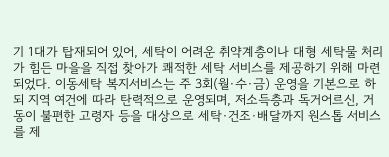기 1대가 탑재되어 있어, 세탁이 어려운 취약계층이나 대형 세탁물 처리가 힘든 마을을 직접 찾아가 쾌적한 세탁 서비스를 제공하기 위해 마련되었다. 이동세탁 복지서비스는 주 3회(월·수·금) 운영을 기본으로 하되 지역 여건에 따라 탄력적으로 운영되며, 저소득층과 독거어르신, 거동이 불편한 고령자 등을 대상으로 세탁·건조·배달까지 원스톱 서비스를 제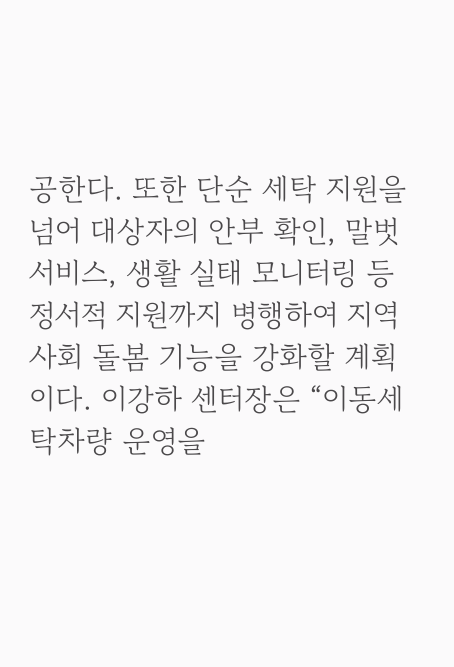공한다. 또한 단순 세탁 지원을 넘어 대상자의 안부 확인, 말벗 서비스, 생활 실태 모니터링 등 정서적 지원까지 병행하여 지역사회 돌봄 기능을 강화할 계획이다. 이강하 센터장은 “이동세탁차량 운영을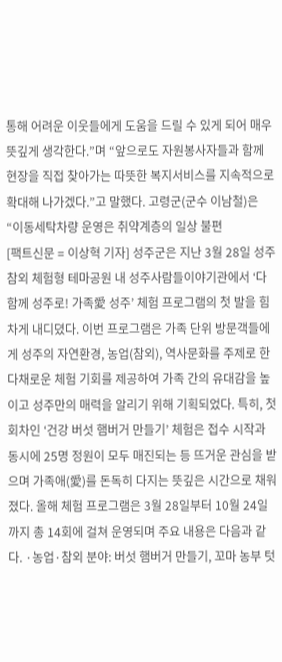통해 어려운 이웃들에게 도움을 드릴 수 있게 되어 매우 뜻깊게 생각한다.”며 “앞으로도 자원봉사자들과 함께 현장을 직접 찾아가는 따뜻한 복지서비스를 지속적으로 확대해 나가겠다.”고 말했다. 고령군(군수 이남철)은 “이동세탁차량 운영은 취약계층의 일상 불편
[팩트신문 = 이상혁 기자] 성주군은 지난 3월 28일 성주참외 체험형 테마공원 내 성주사람들이야기관에서 ‘다함께 성주로! 가족愛 성주’ 체험 프로그램의 첫 발을 힘차게 내디뎠다. 이번 프로그램은 가족 단위 방문객들에게 성주의 자연환경, 농업(참외), 역사문화를 주제로 한 다채로운 체험 기회를 제공하여 가족 간의 유대감을 높이고 성주만의 매력을 알리기 위해 기획되었다. 특히, 첫 회차인 ‘건강 버섯 햄버거 만들기’ 체험은 접수 시작과 동시에 25명 정원이 모두 매진되는 등 뜨거운 관심을 받으며 가족애(愛)를 돈독히 다지는 뜻깊은 시간으로 채워졌다. 올해 체험 프로그램은 3월 28일부터 10월 24일까지 총 14회에 걸쳐 운영되며 주요 내용은 다음과 같다. ·농업·참외 분야: 버섯 햄버거 만들기, 꼬마 농부 텃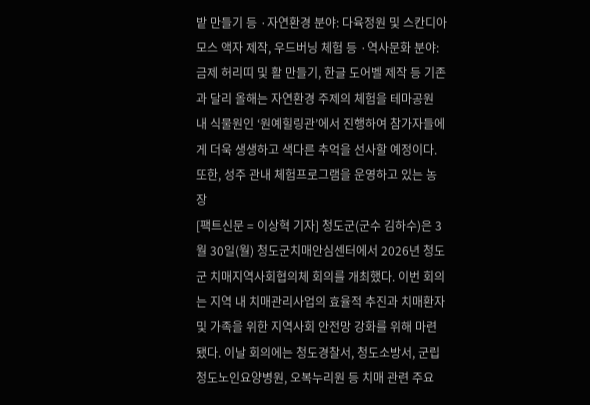밭 만들기 등 ·자연환경 분야: 다육정원 및 스칸디아모스 액자 제작, 우드버닝 체험 등 ·역사문화 분야: 금제 허리띠 및 활 만들기, 한글 도어벨 제작 등 기존과 달리 올해는 자연환경 주제의 체험을 테마공원 내 식물원인 ‘원예힐링관’에서 진행하여 참가자들에게 더욱 생생하고 색다른 추억을 선사할 예정이다. 또한, 성주 관내 체험프로그램을 운영하고 있는 농장
[팩트신문 = 이상혁 기자] 청도군(군수 김하수)은 3월 30일(월) 청도군치매안심센터에서 2026년 청도군 치매지역사회협의체 회의를 개최했다. 이번 회의는 지역 내 치매관리사업의 효율적 추진과 치매환자 및 가족을 위한 지역사회 안전망 강화를 위해 마련됐다. 이날 회의에는 청도경찰서, 청도소방서, 군립청도노인요양병원, 오복누리원 등 치매 관련 주요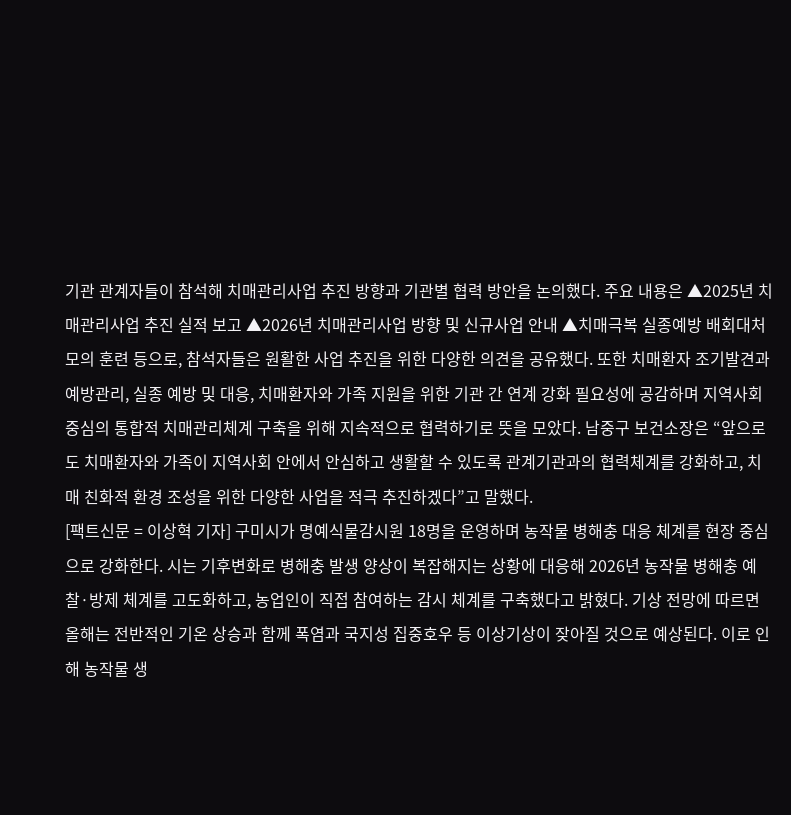기관 관계자들이 참석해 치매관리사업 추진 방향과 기관별 협력 방안을 논의했다. 주요 내용은 ▲2025년 치매관리사업 추진 실적 보고 ▲2026년 치매관리사업 방향 및 신규사업 안내 ▲치매극복 실종예방 배회대처 모의 훈련 등으로, 참석자들은 원활한 사업 추진을 위한 다양한 의견을 공유했다. 또한 치매환자 조기발견과 예방관리, 실종 예방 및 대응, 치매환자와 가족 지원을 위한 기관 간 연계 강화 필요성에 공감하며 지역사회 중심의 통합적 치매관리체계 구축을 위해 지속적으로 협력하기로 뜻을 모았다. 남중구 보건소장은 “앞으로도 치매환자와 가족이 지역사회 안에서 안심하고 생활할 수 있도록 관계기관과의 협력체계를 강화하고, 치매 친화적 환경 조성을 위한 다양한 사업을 적극 추진하겠다”고 말했다.
[팩트신문 = 이상혁 기자] 구미시가 명예식물감시원 18명을 운영하며 농작물 병해충 대응 체계를 현장 중심으로 강화한다. 시는 기후변화로 병해충 발생 양상이 복잡해지는 상황에 대응해 2026년 농작물 병해충 예찰·방제 체계를 고도화하고, 농업인이 직접 참여하는 감시 체계를 구축했다고 밝혔다. 기상 전망에 따르면 올해는 전반적인 기온 상승과 함께 폭염과 국지성 집중호우 등 이상기상이 잦아질 것으로 예상된다. 이로 인해 농작물 생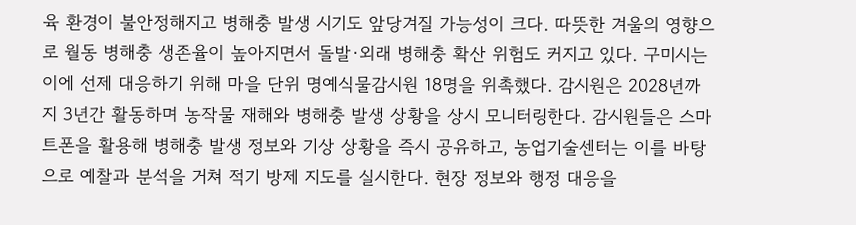육 환경이 불안정해지고 병해충 발생 시기도 앞당겨질 가능성이 크다. 따뜻한 겨울의 영향으로 월동 병해충 생존율이 높아지면서 돌발·외래 병해충 확산 위험도 커지고 있다. 구미시는 이에 선제 대응하기 위해 마을 단위 명예식물감시원 18명을 위촉했다. 감시원은 2028년까지 3년간 활동하며 농작물 재해와 병해충 발생 상황을 상시 모니터링한다. 감시원들은 스마트폰을 활용해 병해충 발생 정보와 기상 상황을 즉시 공유하고, 농업기술센터는 이를 바탕으로 예찰과 분석을 거쳐 적기 방제 지도를 실시한다. 현장 정보와 행정 대응을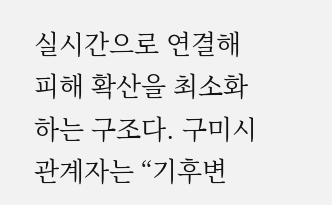실시간으로 연결해 피해 확산을 최소화하는 구조다. 구미시 관계자는 “기후변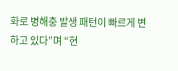화로 병해충 발생 패턴이 빠르게 변하고 있다”며 “현